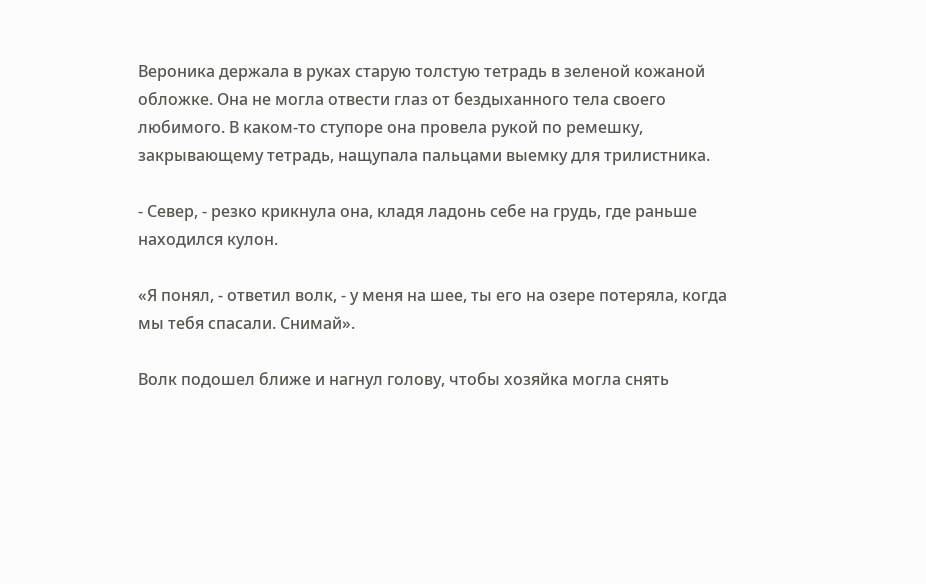Вероника держала в руках старую толстую тетрадь в зеленой кожаной обложке. Она не могла отвести глаз от бездыханного тела своего любимого. В каком-то ступоре она провела рукой по ремешку, закрывающему тетрадь, нащупала пальцами выемку для трилистника.

- Север, - резко крикнула она, кладя ладонь себе на грудь, где раньше находился кулон.

«Я понял, - ответил волк, - у меня на шее, ты его на озере потеряла, когда мы тебя спасали. Снимай».

Волк подошел ближе и нагнул голову, чтобы хозяйка могла снять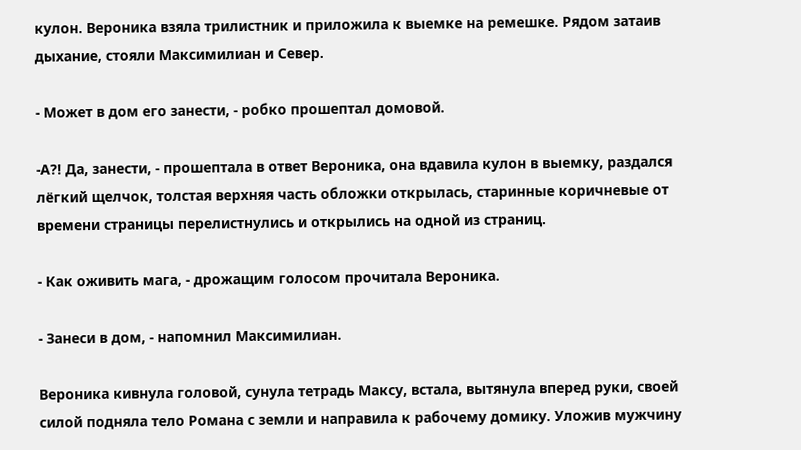кулон. Вероника взяла трилистник и приложила к выемке на ремешке. Рядом затаив дыхание, стояли Максимилиан и Север.

- Может в дом его занести, - робко прошептал домовой.

-А?! Да, занести, - прошептала в ответ Вероника, она вдавила кулон в выемку, раздался лёгкий щелчок, толстая верхняя часть обложки открылась, старинные коричневые от времени страницы перелистнулись и открылись на одной из страниц.

- Как оживить мага, - дрожащим голосом прочитала Вероника.

- Занеси в дом, - напомнил Максимилиан.

Вероника кивнула головой, сунула тетрадь Максу, встала, вытянула вперед руки, своей силой подняла тело Романа с земли и направила к рабочему домику. Уложив мужчину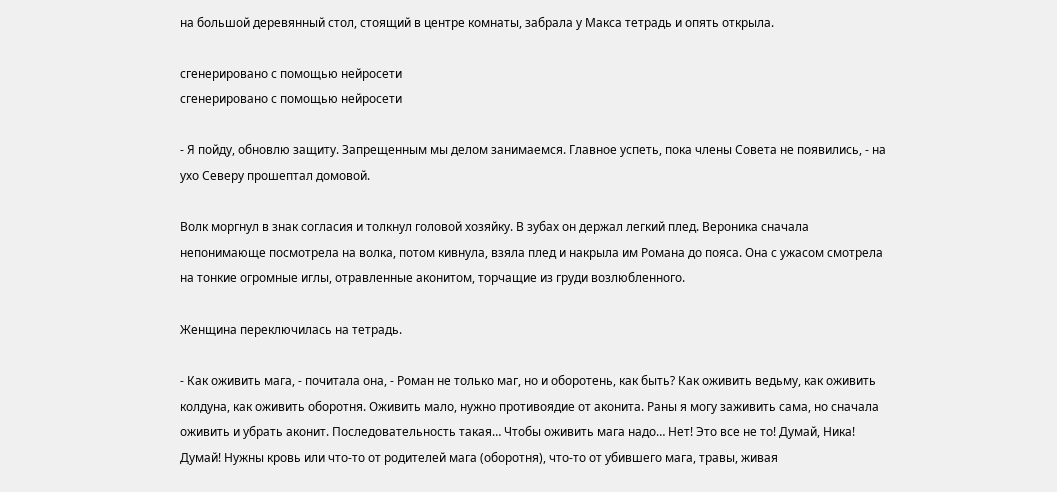на большой деревянный стол, стоящий в центре комнаты, забрала у Макса тетрадь и опять открыла.

сгенерировано с помощью нейросети
сгенерировано с помощью нейросети

- Я пойду, обновлю защиту. Запрещенным мы делом занимаемся. Главное успеть, пока члены Совета не появились, - на ухо Северу прошептал домовой.

Волк моргнул в знак согласия и толкнул головой хозяйку. В зубах он держал легкий плед. Вероника сначала непонимающе посмотрела на волка, потом кивнула, взяла плед и накрыла им Романа до пояса. Она с ужасом смотрела на тонкие огромные иглы, отравленные аконитом, торчащие из груди возлюбленного.

Женщина переключилась на тетрадь.

- Как оживить мага, - почитала она, - Роман не только маг, но и оборотень, как быть? Как оживить ведьму, как оживить колдуна, как оживить оборотня. Оживить мало, нужно противоядие от аконита. Раны я могу заживить сама, но сначала оживить и убрать аконит. Последовательность такая… Чтобы оживить мага надо… Нет! Это все не то! Думай, Ника! Думай! Нужны кровь или что-то от родителей мага (оборотня), что-то от убившего мага, травы, живая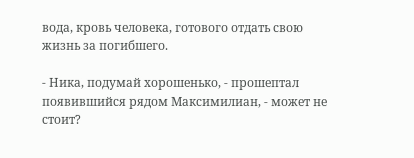вода, кровь человека, готового отдать свою жизнь за погибшего.

- Ника, подумай хорошенько, - прошептал появившийся рядом Максимилиан, - может не стоит?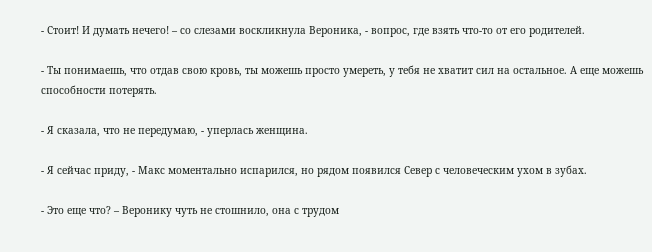- Стоит! И думать нечего! – со слезами воскликнула Вероника, - вопрос, где взять что-то от его родителей.

- Ты понимаешь, что отдав свою кровь, ты можешь просто умереть, у тебя не хватит сил на остальное. А еще можешь способности потерять.

- Я сказала, что не передумаю, - уперлась женщина.

- Я сейчас приду, - Макс моментально испарился, но рядом появился Север с человеческим ухом в зубах.

- Это еще что? – Веронику чуть не стошнило, она с трудом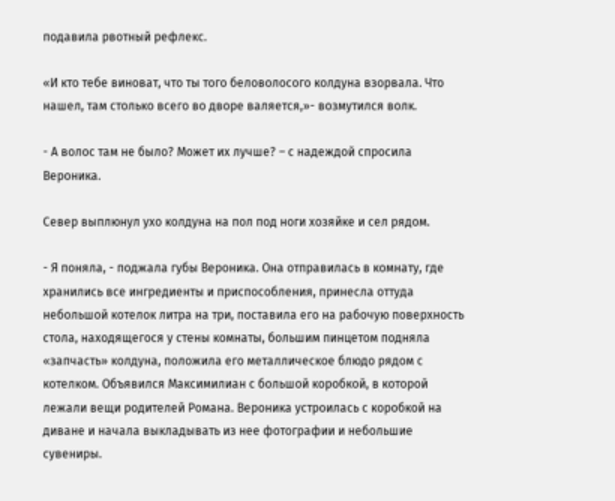подавила рвотный рефлекс.

«И кто тебе виноват, что ты того беловолосого колдуна взорвала. Что нашел, там столько всего во дворе валяется,»- возмутился волк.

- А волос там не было? Может их лучше? – с надеждой спросила Вероника.

Север выплюнул ухо колдуна на пол под ноги хозяйке и сел рядом.

- Я поняла, - поджала губы Вероника. Она отправилась в комнату, где хранились все ингредиенты и приспособления, принесла оттуда небольшой котелок литра на три, поставила его на рабочую поверхность стола, находящегося у стены комнаты, большим пинцетом подняла «запчасть» колдуна, положила его металлическое блюдо рядом с котелком. Объявился Максимилиан с большой коробкой, в которой лежали вещи родителей Романа. Вероника устроилась с коробкой на диване и начала выкладывать из нее фотографии и небольшие сувениры.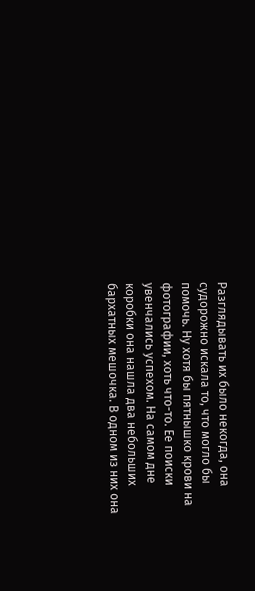Разглядывать их было некогда, она судорожно искала то, что могло бы помочь. Ну хотя бы пятнышко крови на фотографии, хоть что-то. Ее поиски увенчались успехом. На самом дне коробки она нашла два небольших бархатных мешочка. В одном из них она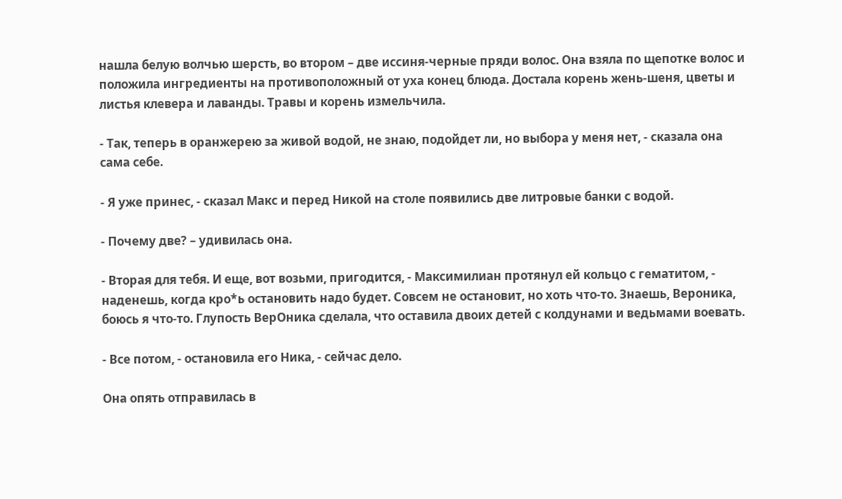нашла белую волчью шерсть, во втором – две иссиня-черные пряди волос. Она взяла по щепотке волос и положила ингредиенты на противоположный от уха конец блюда. Достала корень жень-шеня, цветы и листья клевера и лаванды. Травы и корень измельчила.

- Так, теперь в оранжерею за живой водой, не знаю, подойдет ли, но выбора у меня нет, - сказала она сама себе.

- Я уже принес, - сказал Макс и перед Никой на столе появились две литровые банки с водой.

- Почему две? – удивилась она.

- Вторая для тебя. И еще, вот возьми, пригодится, - Максимилиан протянул ей кольцо с гематитом, - наденешь, когда кро*ь остановить надо будет. Совсем не остановит, но хоть что-то. Знаешь, Вероника, боюсь я что-то. Глупость ВерОника сделала, что оставила двоих детей с колдунами и ведьмами воевать.

- Все потом, - остановила его Ника, - сейчас дело.

Она опять отправилась в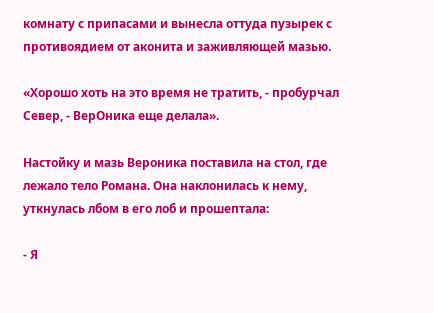комнату с припасами и вынесла оттуда пузырек с противоядием от аконита и заживляющей мазью.

«Хорошо хоть на это время не тратить, - пробурчал Север, - ВерОника еще делала».

Настойку и мазь Вероника поставила на стол, где лежало тело Романа. Она наклонилась к нему, уткнулась лбом в его лоб и прошептала:

- Я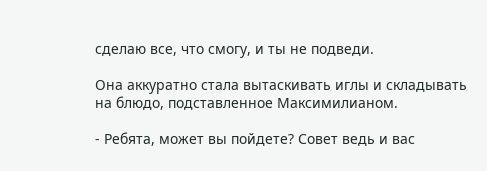сделаю все, что смогу, и ты не подведи.

Она аккуратно стала вытаскивать иглы и складывать на блюдо, подставленное Максимилианом.

- Ребята, может вы пойдете? Совет ведь и вас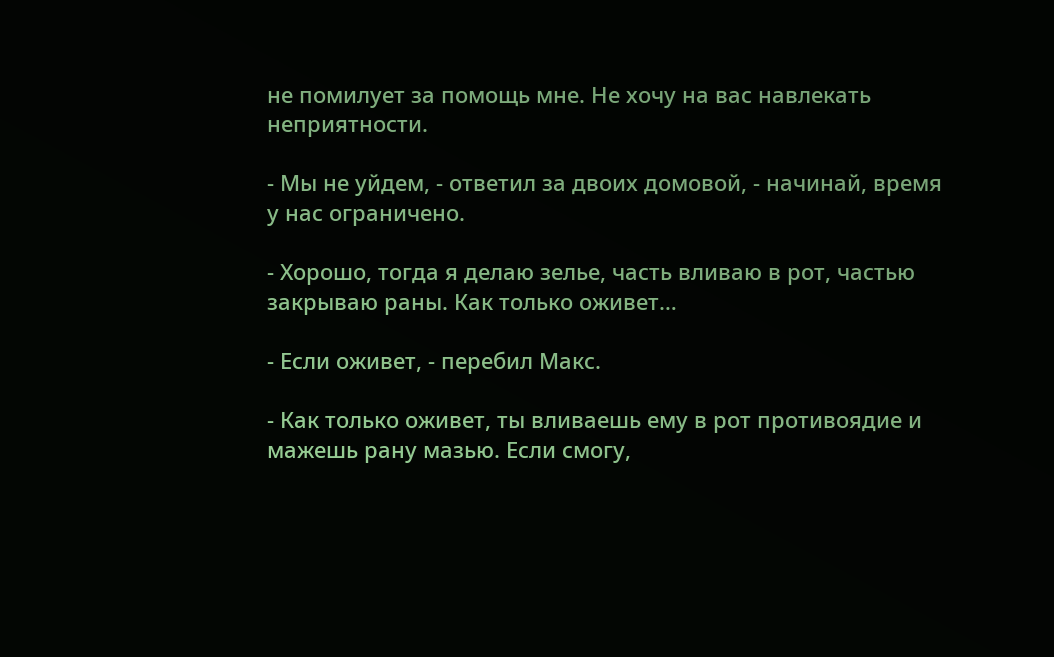не помилует за помощь мне. Не хочу на вас навлекать неприятности.

- Мы не уйдем, - ответил за двоих домовой, - начинай, время у нас ограничено.

- Хорошо, тогда я делаю зелье, часть вливаю в рот, частью закрываю раны. Как только оживет…

- Если оживет, - перебил Макс.

- Как только оживет, ты вливаешь ему в рот противоядие и мажешь рану мазью. Если смогу,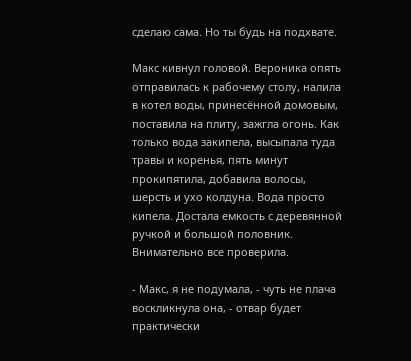сделаю сама. Но ты будь на подхвате.

Макс кивнул головой. Вероника опять отправилась к рабочему столу, налила в котел воды, принесённой домовым, поставила на плиту, зажгла огонь. Как только вода закипела, высыпала туда травы и коренья, пять минут прокипятила, добавила волосы, шерсть и ухо колдуна. Вода просто кипела. Достала емкость с деревянной ручкой и большой половник. Внимательно все проверила.

- Макс, я не подумала, - чуть не плача воскликнула она, - отвар будет практически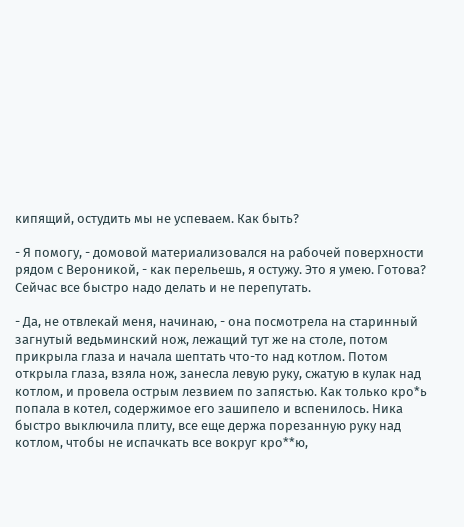кипящий, остудить мы не успеваем. Как быть?

- Я помогу, - домовой материализовался на рабочей поверхности рядом с Вероникой, - как перельешь, я остужу. Это я умею. Готова? Сейчас все быстро надо делать и не перепутать.

- Да, не отвлекай меня, начинаю, - она посмотрела на старинный загнутый ведьминский нож, лежащий тут же на столе, потом прикрыла глаза и начала шептать что-то над котлом. Потом открыла глаза, взяла нож, занесла левую руку, сжатую в кулак над котлом, и провела острым лезвием по запястью. Как только кро*ь попала в котел, содержимое его зашипело и вспенилось. Ника быстро выключила плиту, все еще держа порезанную руку над котлом, чтобы не испачкать все вокруг кро**ю,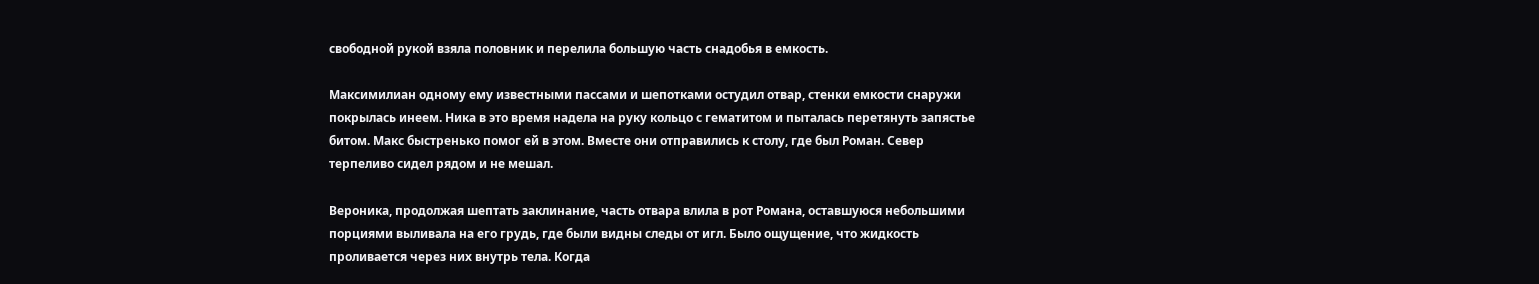свободной рукой взяла половник и перелила большую часть снадобья в емкость.

Максимилиан одному ему известными пассами и шепотками остудил отвар, стенки емкости снаружи покрылась инеем. Ника в это время надела на руку кольцо с гематитом и пыталась перетянуть запястье битом. Макс быстренько помог ей в этом. Вместе они отправились к столу, где был Роман. Север терпеливо сидел рядом и не мешал.

Вероника, продолжая шептать заклинание, часть отвара влила в рот Романа, оставшуюся небольшими порциями выливала на его грудь, где были видны следы от игл. Было ощущение, что жидкость проливается через них внутрь тела. Когда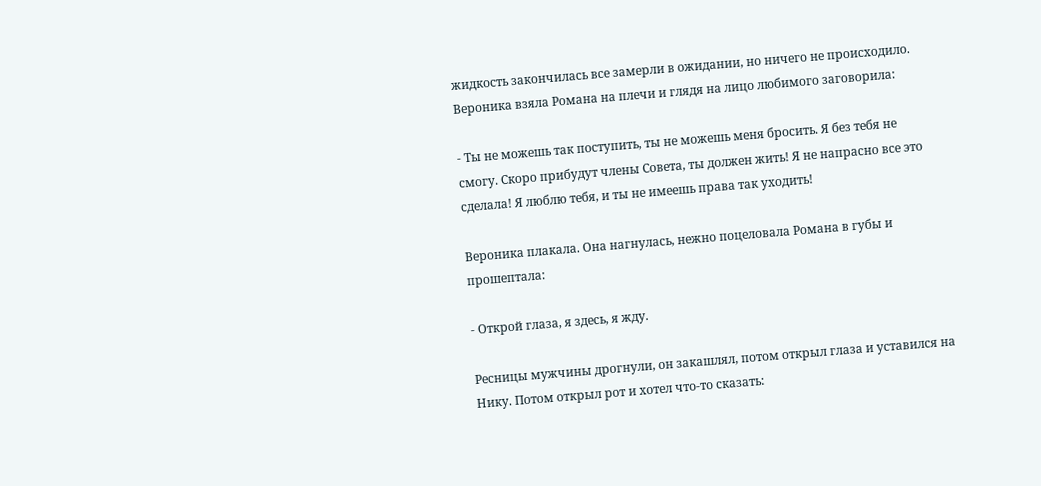жидкость закончилась все замерли в ожидании, но ничего не происходило. Вероника взяла Романа на плечи и глядя на лицо любимого заговорила:

- Ты не можешь так поступить, ты не можешь меня бросить. Я без тебя не смогу. Скоро прибудут члены Совета, ты должен жить! Я не напрасно все это сделала! Я люблю тебя, и ты не имеешь права так уходить!

Вероника плакала. Она нагнулась, нежно поцеловала Романа в губы и прошептала:

- Открой глаза, я здесь, я жду.

Ресницы мужчины дрогнули, он закашлял, потом открыл глаза и уставился на Нику. Потом открыл рот и хотел что-то сказать: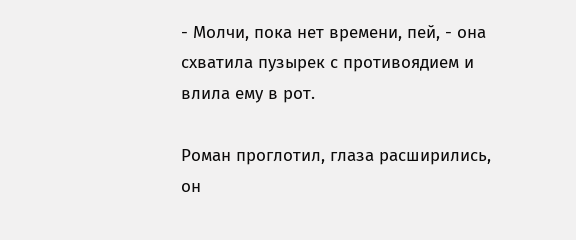- Молчи, пока нет времени, пей, - она схватила пузырек с противоядием и влила ему в рот.

Роман проглотил, глаза расширились, он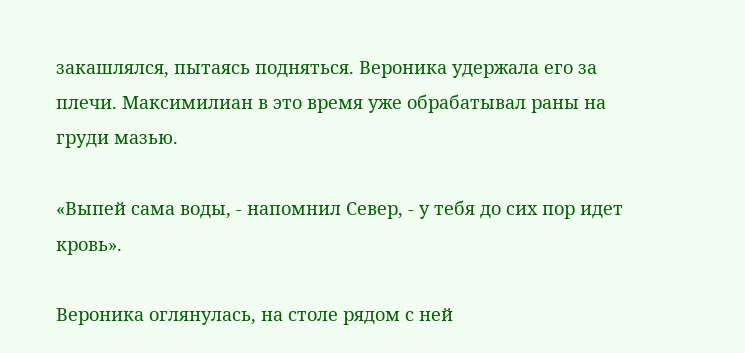закашлялся, пытаясь подняться. Вероника удержала его за плечи. Максимилиан в это время уже обрабатывал раны на груди мазью.

«Выпей сама воды, - напомнил Север, - у тебя до сих пор идет кровь».

Вероника оглянулась, на столе рядом с ней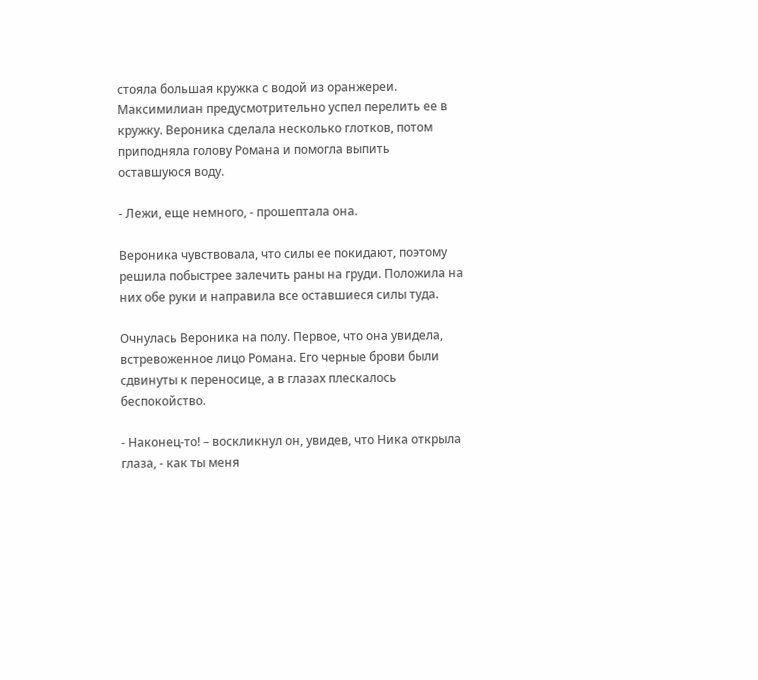стояла большая кружка с водой из оранжереи. Максимилиан предусмотрительно успел перелить ее в кружку. Вероника сделала несколько глотков, потом приподняла голову Романа и помогла выпить оставшуюся воду.

- Лежи, еще немного, - прошептала она.

Вероника чувствовала, что силы ее покидают, поэтому решила побыстрее залечить раны на груди. Положила на них обе руки и направила все оставшиеся силы туда.

Очнулась Вероника на полу. Первое, что она увидела, встревоженное лицо Романа. Его черные брови были сдвинуты к переносице, а в глазах плескалось беспокойство.

- Наконец-то! – воскликнул он, увидев, что Ника открыла глаза, - как ты меня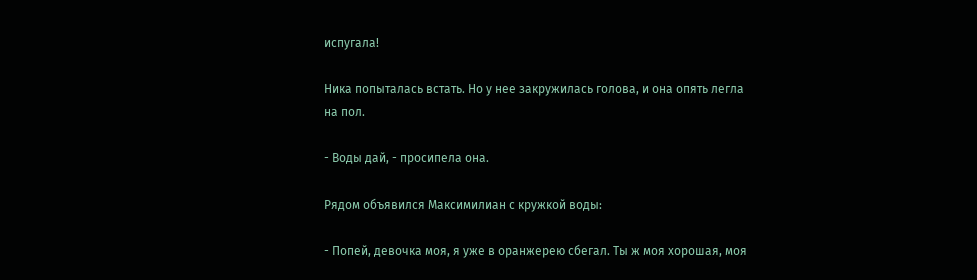испугала!

Ника попыталась встать. Но у нее закружилась голова, и она опять легла на пол.

- Воды дай, - просипела она.

Рядом объявился Максимилиан с кружкой воды:

- Попей, девочка моя, я уже в оранжерею сбегал. Ты ж моя хорошая, моя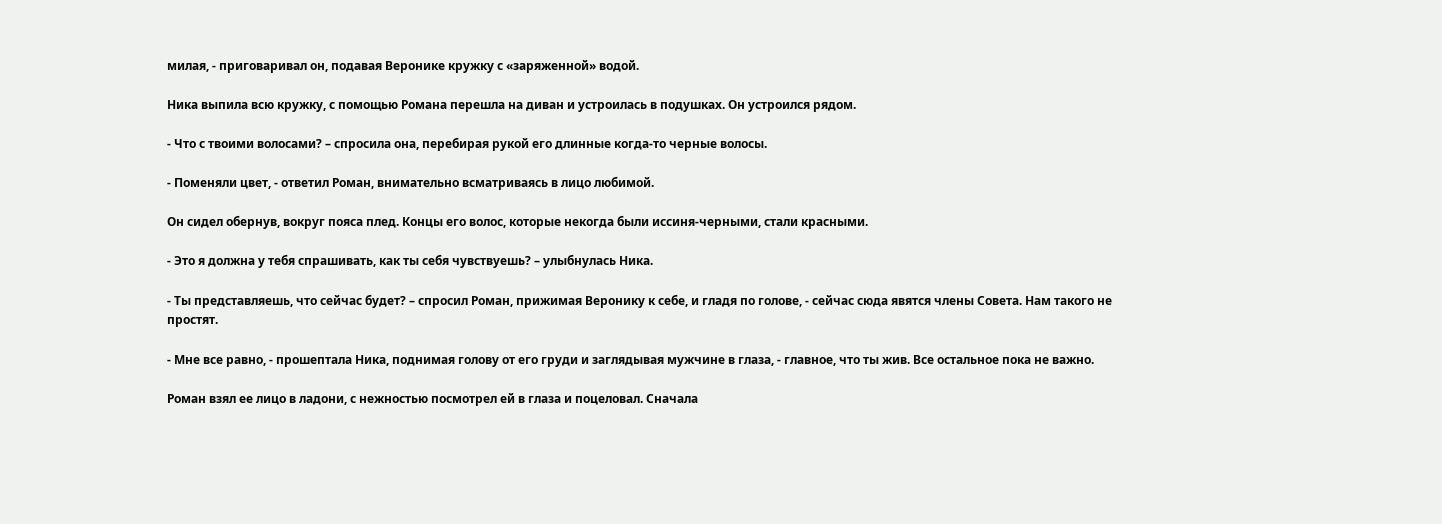милая, - приговаривал он, подавая Веронике кружку с «заряженной» водой.

Ника выпила всю кружку, с помощью Романа перешла на диван и устроилась в подушках. Он устроился рядом.

- Что с твоими волосами? – спросила она, перебирая рукой его длинные когда-то черные волосы.

- Поменяли цвет, - ответил Роман, внимательно всматриваясь в лицо любимой.

Он сидел обернув, вокруг пояса плед. Концы его волос, которые некогда были иссиня-черными, стали красными.

- Это я должна у тебя спрашивать, как ты себя чувствуешь? – улыбнулась Ника.

- Ты представляешь, что сейчас будет? – спросил Роман, прижимая Веронику к себе, и гладя по голове, - сейчас сюда явятся члены Совета. Нам такого не простят.

- Мне все равно, - прошептала Ника, поднимая голову от его груди и заглядывая мужчине в глаза, - главное, что ты жив. Все остальное пока не важно.

Роман взял ее лицо в ладони, с нежностью посмотрел ей в глаза и поцеловал. Сначала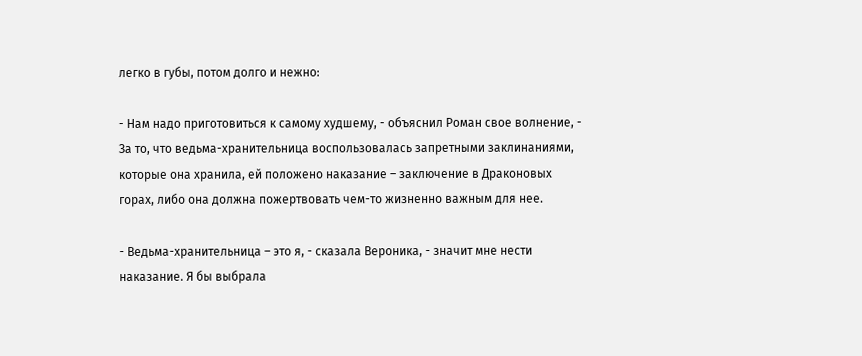легко в губы, потом долго и нежно:

- Нам надо приготовиться к самому худшему, - объяснил Роман свое волнение, - За то, что ведьма-хранительница воспользовалась запретными заклинаниями, которые она хранила, ей положено наказание – заключение в Драконовых горах, либо она должна пожертвовать чем-то жизненно важным для нее.

- Ведьма-хранительница – это я, - сказала Вероника, - значит мне нести наказание. Я бы выбрала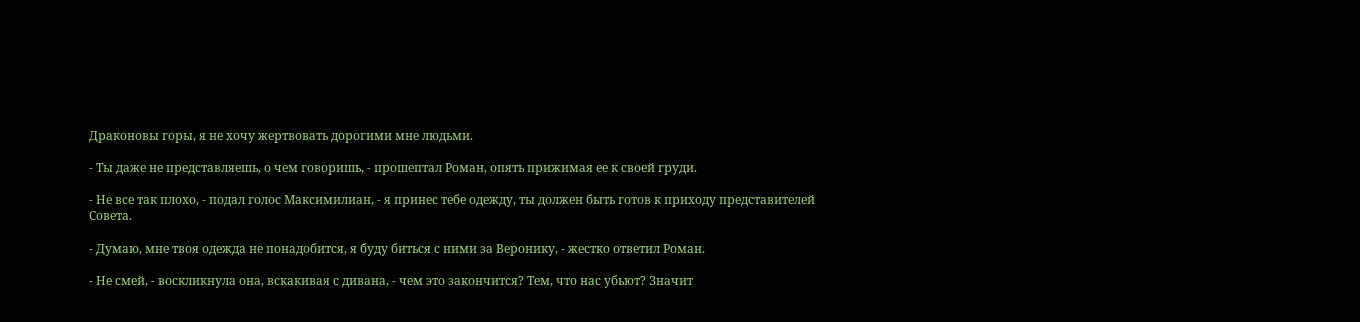Драконовы горы, я не хочу жертвовать дорогими мне людьми.

- Ты даже не представляешь, о чем говоришь, - прошептал Роман, опять прижимая ее к своей груди.

- Не все так плохо, - подал голос Максимилиан, - я принес тебе одежду, ты должен быть готов к приходу представителей Совета.

- Думаю, мне твоя одежда не понадобится, я буду биться с ними за Веронику, - жестко ответил Роман.

- Не смей, - воскликнула она, вскакивая с дивана, - чем это закончится? Тем, что нас убьют? Значит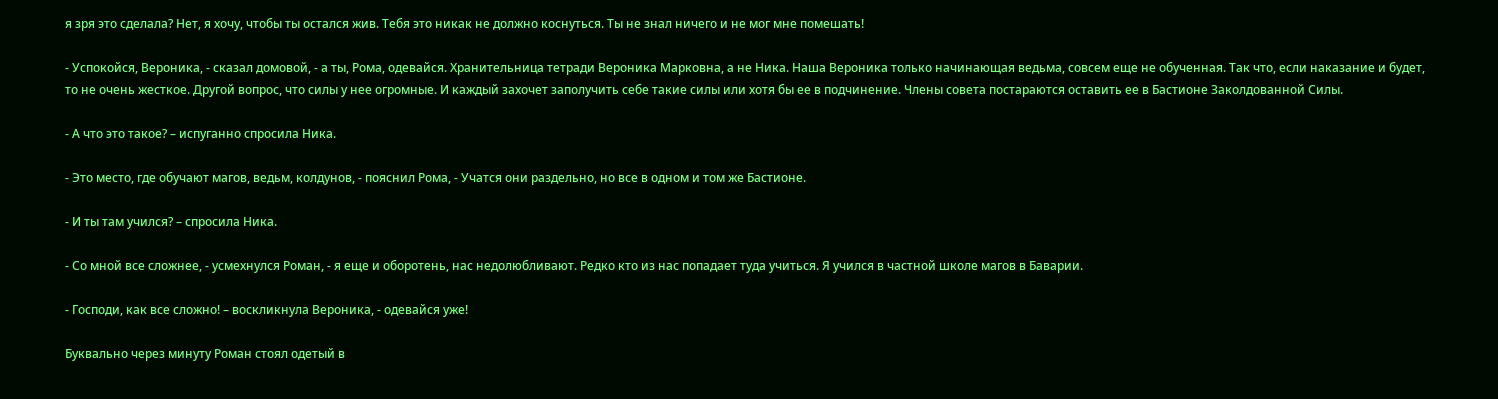я зря это сделала? Нет, я хочу, чтобы ты остался жив. Тебя это никак не должно коснуться. Ты не знал ничего и не мог мне помешать!

- Успокойся, Вероника, - сказал домовой, - а ты, Рома, одевайся. Хранительница тетради Вероника Марковна, а не Ника. Наша Вероника только начинающая ведьма, совсем еще не обученная. Так что, если наказание и будет, то не очень жесткое. Другой вопрос, что силы у нее огромные. И каждый захочет заполучить себе такие силы или хотя бы ее в подчинение. Члены совета постараются оставить ее в Бастионе Заколдованной Силы.

- А что это такое? – испуганно спросила Ника.

- Это место, где обучают магов, ведьм, колдунов, - пояснил Рома, - Учатся они раздельно, но все в одном и том же Бастионе.

- И ты там учился? – спросила Ника.

- Со мной все сложнее, - усмехнулся Роман, - я еще и оборотень, нас недолюбливают. Редко кто из нас попадает туда учиться. Я учился в частной школе магов в Баварии.

- Господи, как все сложно! – воскликнула Вероника, - одевайся уже!

Буквально через минуту Роман стоял одетый в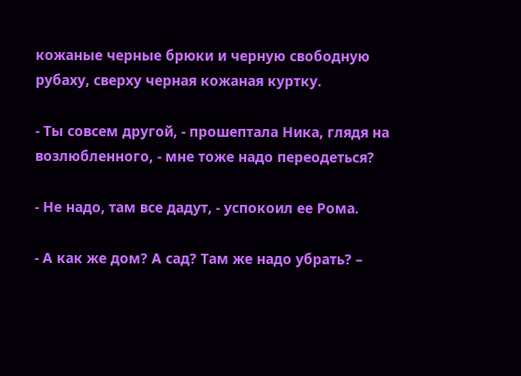кожаные черные брюки и черную свободную рубаху, сверху черная кожаная куртку.

- Ты совсем другой, - прошептала Ника, глядя на возлюбленного, - мне тоже надо переодеться?

- Не надо, там все дадут, - успокоил ее Рома.

- А как же дом? А сад? Там же надо убрать? –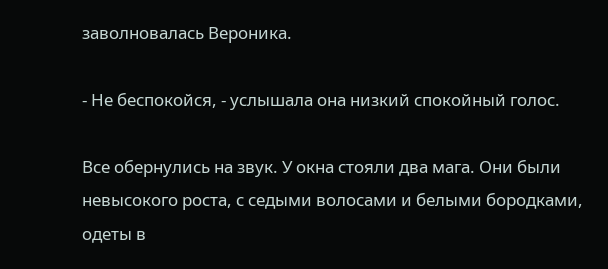заволновалась Вероника.

- Не беспокойся, - услышала она низкий спокойный голос.

Все обернулись на звук. У окна стояли два мага. Они были невысокого роста, с седыми волосами и белыми бородками, одеты в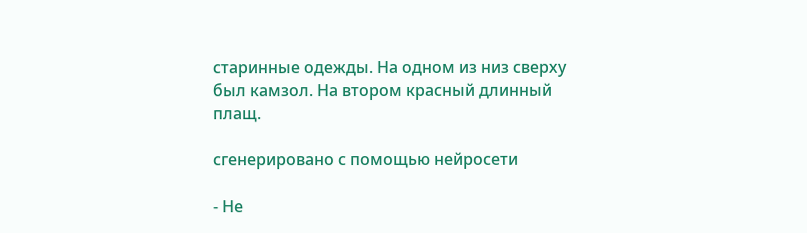старинные одежды. На одном из низ сверху был камзол. На втором красный длинный плащ.

сгенерировано с помощью нейросети

- Не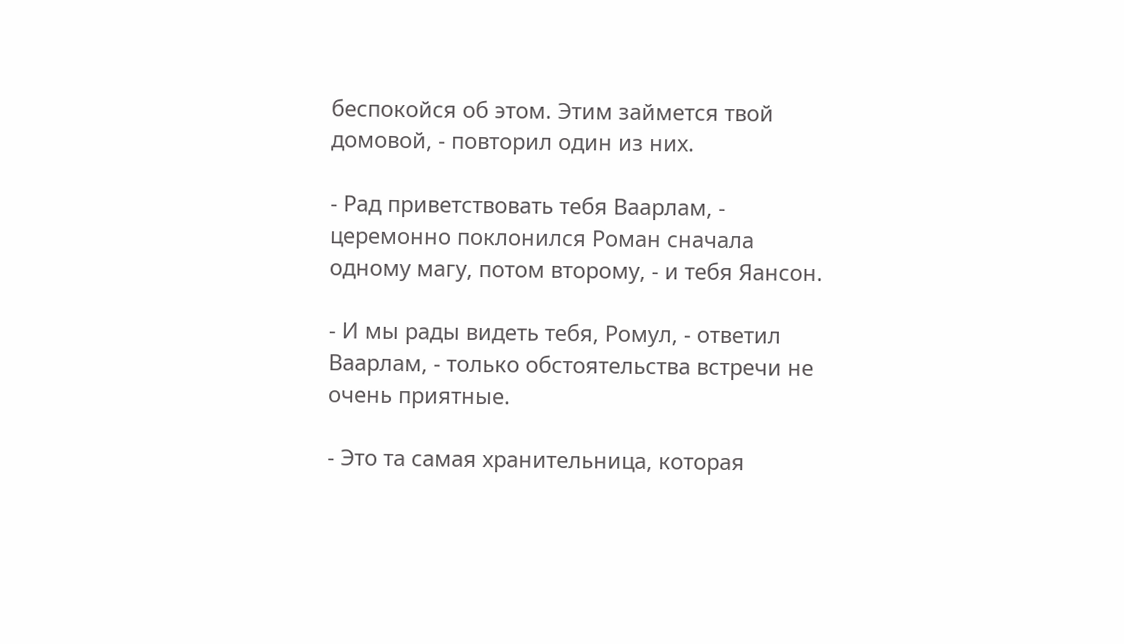беспокойся об этом. Этим займется твой домовой, - повторил один из них.

- Рад приветствовать тебя Ваарлам, - церемонно поклонился Роман сначала одному магу, потом второму, - и тебя Яансон.

- И мы рады видеть тебя, Ромул, - ответил Ваарлам, - только обстоятельства встречи не очень приятные.

- Это та самая хранительница, которая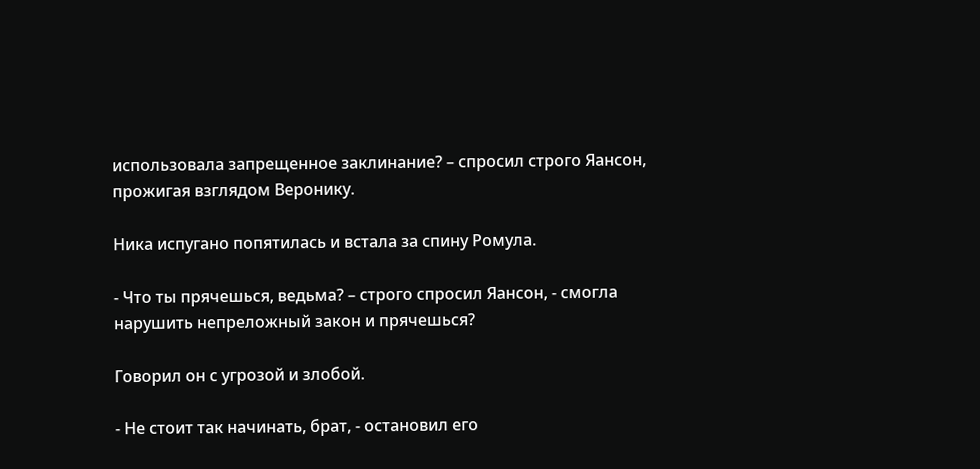использовала запрещенное заклинание? – спросил строго Яансон, прожигая взглядом Веронику.

Ника испугано попятилась и встала за спину Ромула.

- Что ты прячешься, ведьма? – строго спросил Яансон, - смогла нарушить непреложный закон и прячешься?

Говорил он с угрозой и злобой.

- Не стоит так начинать, брат, - остановил его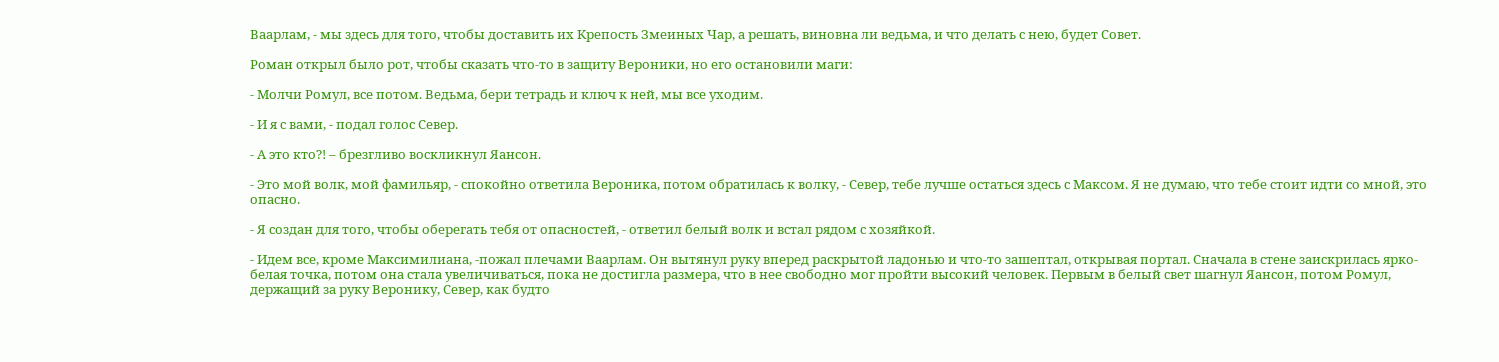Ваарлам, - мы здесь для того, чтобы доставить их Крепость Змеиных Чар, а решать, виновна ли ведьма, и что делать с нею, будет Совет.

Роман открыл было рот, чтобы сказать что-то в защиту Вероники, но его остановили маги:

- Молчи Ромул, все потом. Ведьма, бери тетрадь и ключ к ней, мы все уходим.

- И я с вами, - подал голос Север.

- А это кто?! – брезгливо воскликнул Яансон.

- Это мой волк, мой фамильяр, - спокойно ответила Вероника, потом обратилась к волку, - Север, тебе лучше остаться здесь с Максом. Я не думаю, что тебе стоит идти со мной, это опасно.

- Я создан для того, чтобы оберегать тебя от опасностей, - ответил белый волк и встал рядом с хозяйкой.

- Идем все, кроме Максимилиана, -пожал плечами Ваарлам. Он вытянул руку вперед раскрытой ладонью и что-то зашептал, открывая портал. Сначала в стене заискрилась ярко-белая точка, потом она стала увеличиваться, пока не достигла размера, что в нее свободно мог пройти высокий человек. Первым в белый свет шагнул Яансон, потом Ромул, держащий за руку Веронику, Север, как будто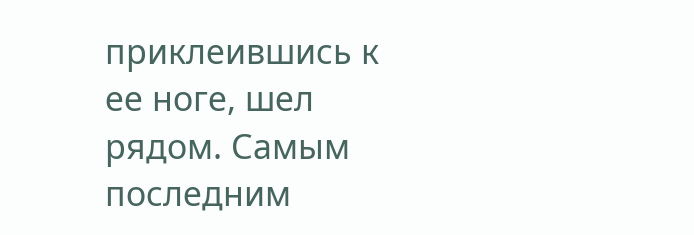приклеившись к ее ноге, шел рядом. Самым последним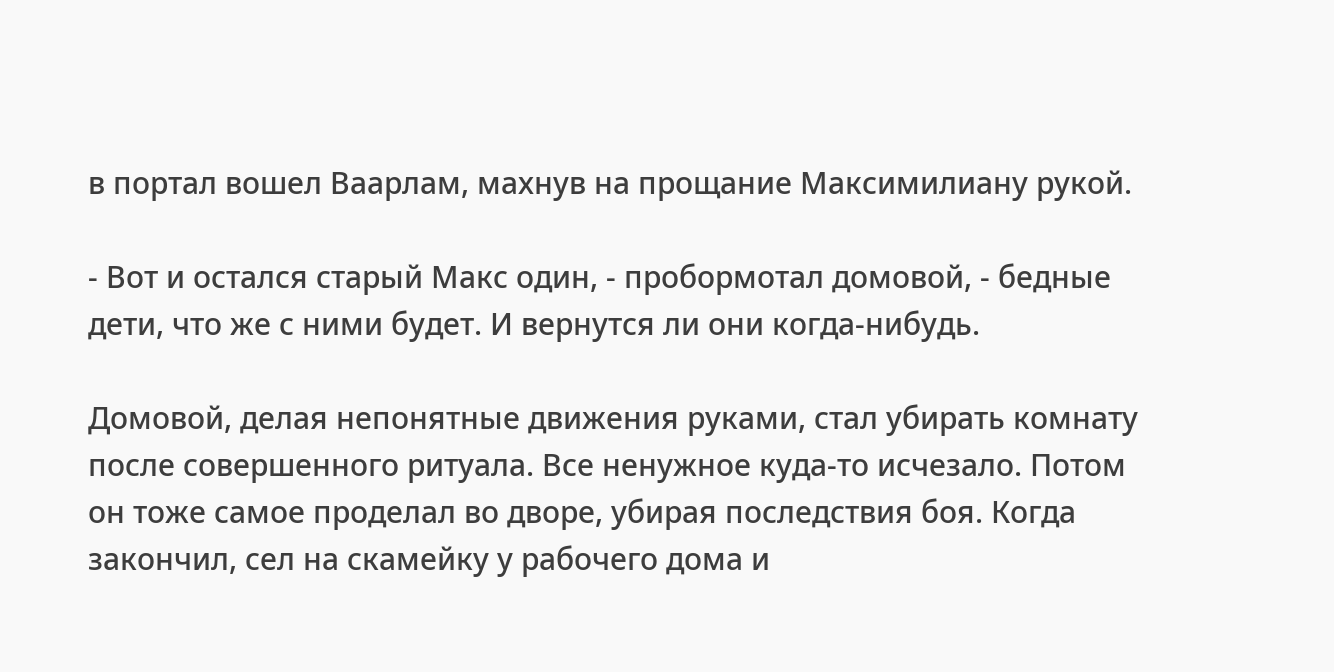в портал вошел Ваарлам, махнув на прощание Максимилиану рукой.

- Вот и остался старый Макс один, - пробормотал домовой, - бедные дети, что же с ними будет. И вернутся ли они когда-нибудь.

Домовой, делая непонятные движения руками, стал убирать комнату после совершенного ритуала. Все ненужное куда-то исчезало. Потом он тоже самое проделал во дворе, убирая последствия боя. Когда закончил, сел на скамейку у рабочего дома и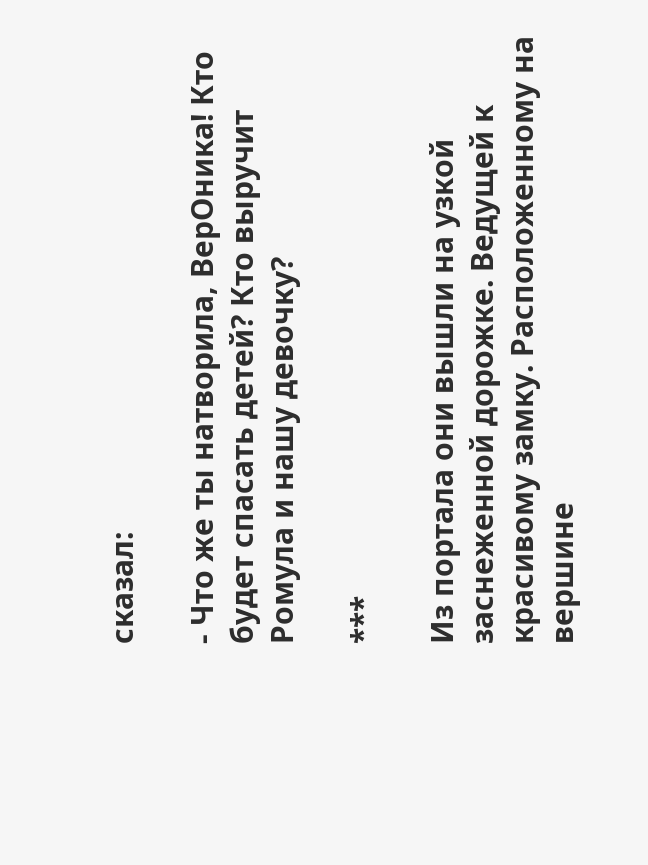сказал:

- Что же ты натворила, ВерОника! Кто будет спасать детей? Кто выручит Ромула и нашу девочку?

***

Из портала они вышли на узкой заснеженной дорожке. Ведущей к красивому замку. Расположенному на вершине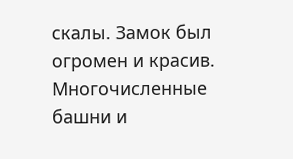скалы. Замок был огромен и красив. Многочисленные башни и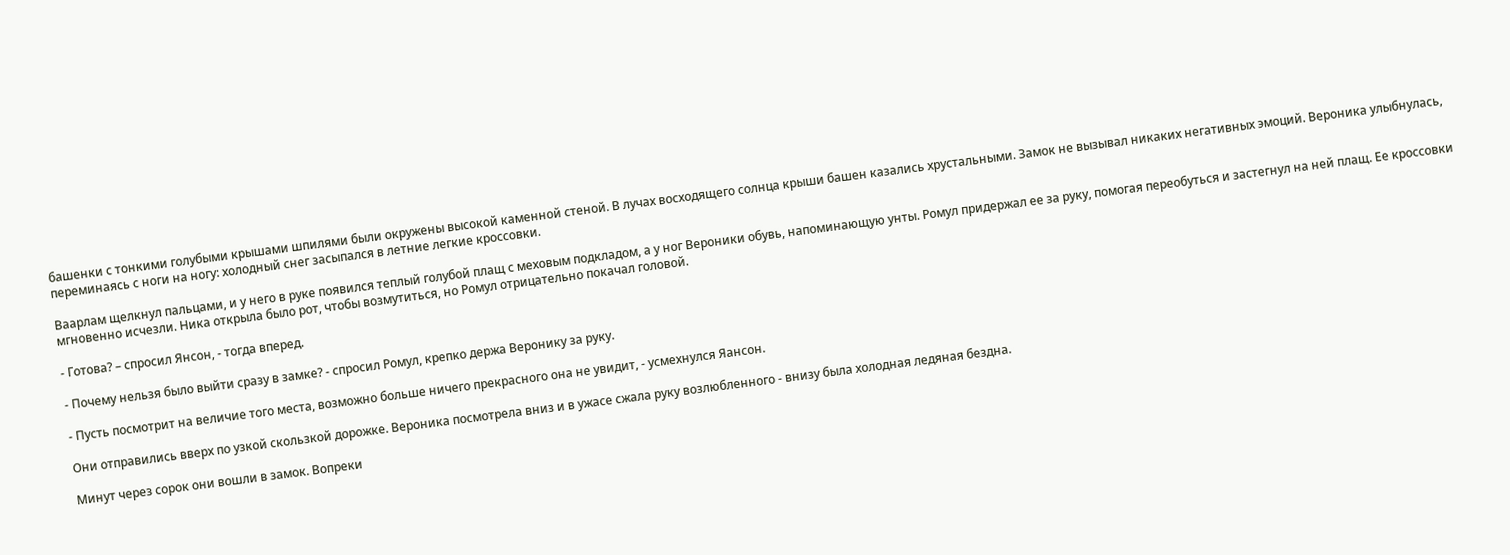башенки с тонкими голубыми крышами шпилями были окружены высокой каменной стеной. В лучах восходящего солнца крыши башен казались хрустальными. Замок не вызывал никаких негативных эмоций. Вероника улыбнулась, переминаясь с ноги на ногу: холодный снег засыпался в летние легкие кроссовки.

Ваарлам щелкнул пальцами, и у него в руке появился теплый голубой плащ с меховым подкладом, а у ног Вероники обувь, напоминающую унты. Ромул придержал ее за руку, помогая переобуться и застегнул на ней плащ. Ее кроссовки мгновенно исчезли. Ника открыла было рот, чтобы возмутиться, но Ромул отрицательно покачал головой.

- Готова? – спросил Янсон, - тогда вперед.

- Почему нельзя было выйти сразу в замке? - спросил Ромул, крепко держа Веронику за руку.

- Пусть посмотрит на величие того места, возможно больше ничего прекрасного она не увидит, - усмехнулся Яансон.

Они отправились вверх по узкой скользкой дорожке. Вероника посмотрела вниз и в ужасе сжала руку возлюбленного - внизу была холодная ледяная бездна.

Минут через сорок они вошли в замок. Вопреки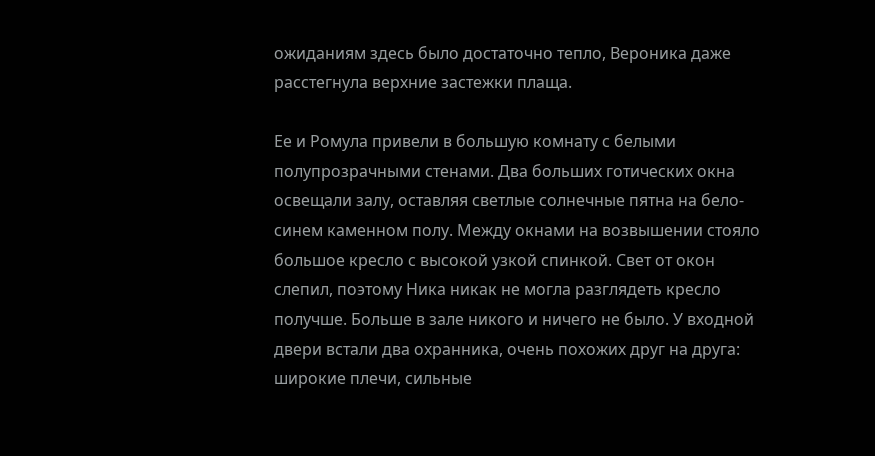ожиданиям здесь было достаточно тепло, Вероника даже расстегнула верхние застежки плаща.

Ее и Ромула привели в большую комнату с белыми полупрозрачными стенами. Два больших готических окна освещали залу, оставляя светлые солнечные пятна на бело-синем каменном полу. Между окнами на возвышении стояло большое кресло с высокой узкой спинкой. Свет от окон слепил, поэтому Ника никак не могла разглядеть кресло получше. Больше в зале никого и ничего не было. У входной двери встали два охранника, очень похожих друг на друга: широкие плечи, сильные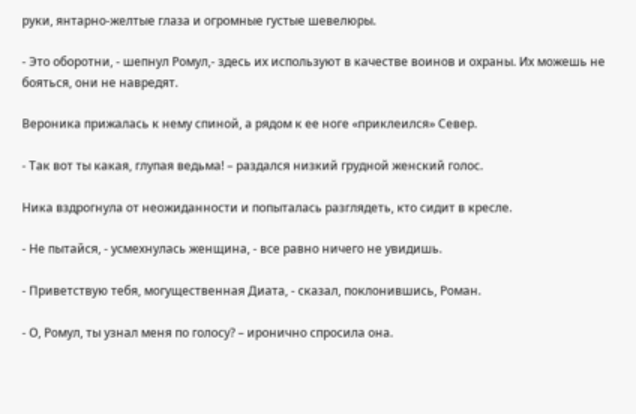руки, янтарно-желтые глаза и огромные густые шевелюры.

- Это оборотни, - шепнул Ромул,- здесь их используют в качестве воинов и охраны. Их можешь не бояться, они не навредят.

Вероника прижалась к нему спиной, а рядом к ее ноге «приклеился» Север.

- Так вот ты какая, глупая ведьма! – раздался низкий грудной женский голос.

Ника вздрогнула от неожиданности и попыталась разглядеть, кто сидит в кресле.

- Не пытайся, - усмехнулась женщина, - все равно ничего не увидишь.

- Приветствую тебя, могущественная Диата, - сказал, поклонившись, Роман.

- О, Ромул, ты узнал меня по голосу? – иронично спросила она.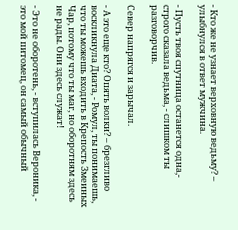- Кто же не узнает верховную ведьму? – улыбнулся в ответ мужчина.

- Пусть твоя спутница останется одна,- строго сказала ведьма, - слишком ты разговорчив.

Север напрягся и зарычал.

- А это еще кто? Опять волки? – брезгливо воскликнула Диата, - Ромул, ты понимаешь, что ты можешь входить в Крепость Змеиных Чар, потому что ты маг, но оборотням здесь не рады. Они здесь служат!

- Это не оборотень, - вступилась Вероника, - это мой питомец, он самый обычный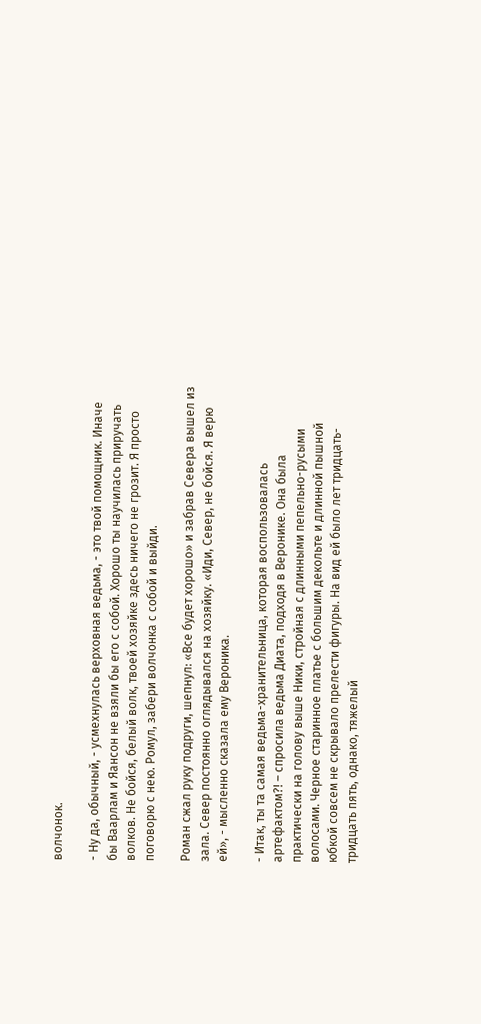волчонок.

- Ну да, обычный, - усмехнулась верховная ведьма, - это твой помощник. Иначе бы Ваарлам и Яансон не взяли бы его с собой. Хорошо ты научилась приручать волков. Не бойся, белый волк, твоей хозяйке здесь ничего не грозит. Я просто поговорю с нею. Ромул, забери волчонка с собой и выйди.

Роман сжал руку подруги, шепнул: «Все будет хорошо» и забрав Севера вышел из зала. Север постоянно оглядывался на хозяйку. «Иди, Север, не бойся. Я верю ей», - мысленно сказала ему Вероника.

- Итак, ты та самая ведьма-хранительница, которая воспользовалась артефактом?! – спросила ведьма Диата, подходя в Веронике. Она была практически на голову выше Ники, стройная с длинными пепельно-русыми волосами. Черное старинное платье с большим декольте и длинной пышной юбкой совсем не скрывало прелести фигуры. На вид ей было лет тридцать-тридцать пять, однако, тяжелый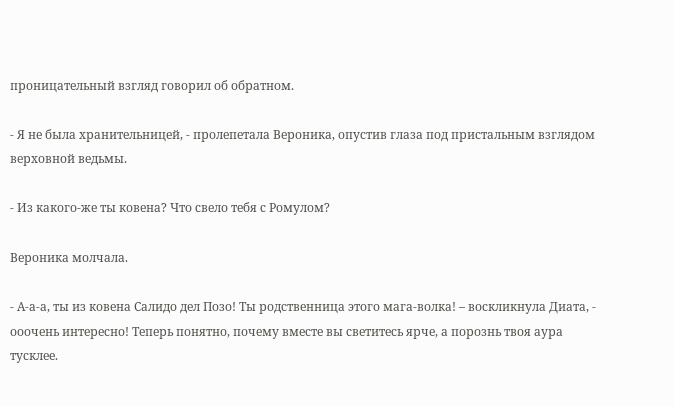проницательный взгляд говорил об обратном.

- Я не была хранительницей, - пролепетала Вероника, опустив глаза под пристальным взглядом верховной ведьмы.

- Из какого-же ты ковена? Что свело тебя с Ромулом?

Вероника молчала.

- А-а-а, ты из ковена Салидо дел Позо! Ты родственница этого мага-волка! – воскликнула Диата, - ооочень интересно! Теперь понятно, почему вместе вы светитесь ярче, а порознь твоя аура тусклее.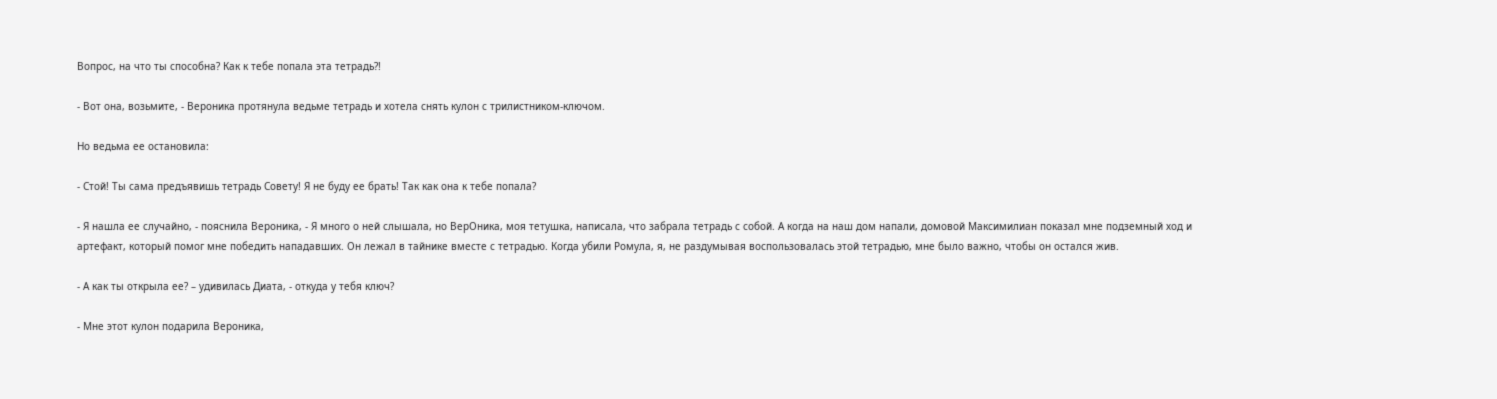Вопрос, на что ты способна? Как к тебе попала эта тетрадь?!

- Вот она, возьмите, - Вероника протянула ведьме тетрадь и хотела снять кулон с трилистником-ключом.

Но ведьма ее остановила:

- Стой! Ты сама предъявишь тетрадь Совету! Я не буду ее брать! Так как она к тебе попала?

- Я нашла ее случайно, - пояснила Вероника, - Я много о ней слышала, но ВерОника, моя тетушка, написала, что забрала тетрадь с собой. А когда на наш дом напали, домовой Максимилиан показал мне подземный ход и артефакт, который помог мне победить нападавших. Он лежал в тайнике вместе с тетрадью. Когда убили Ромула, я, не раздумывая воспользовалась этой тетрадью, мне было важно, чтобы он остался жив.

- А как ты открыла ее? – удивилась Диата, - откуда у тебя ключ?

- Мне этот кулон подарила Вероника,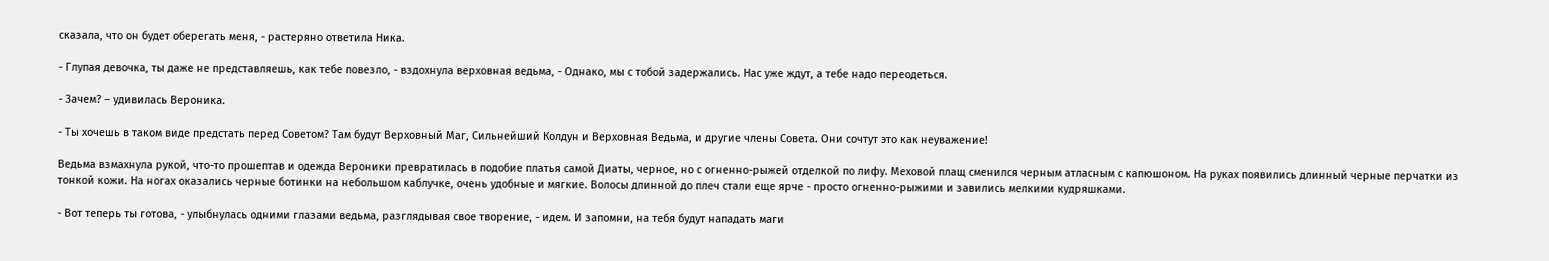сказала, что он будет оберегать меня, - растеряно ответила Ника.

- Глупая девочка, ты даже не представляешь, как тебе повезло, - вздохнула верховная ведьма, - Однако, мы с тобой задержались. Нас уже ждут, а тебе надо переодеться.

- Зачем? – удивилась Вероника.

- Ты хочешь в таком виде предстать перед Советом? Там будут Верховный Маг, Сильнейший Колдун и Верховная Ведьма, и другие члены Совета. Они сочтут это как неуважение!

Ведьма взмахнула рукой, что-то прошептав и одежда Вероники превратилась в подобие платья самой Диаты, черное, но с огненно-рыжей отделкой по лифу. Меховой плащ сменился черным атласным с капюшоном. На руках появились длинный черные перчатки из тонкой кожи. На ногах оказались черные ботинки на небольшом каблучке, очень удобные и мягкие. Волосы длинной до плеч стали еще ярче - просто огненно-рыжими и завились мелкими кудряшками.

- Вот теперь ты готова, - улыбнулась одними глазами ведьма, разглядывая свое творение, - идем. И запомни, на тебя будут нападать маги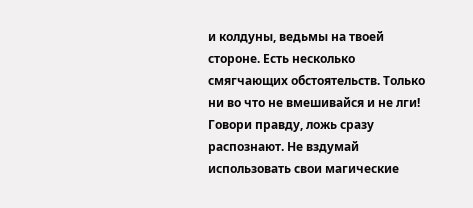и колдуны, ведьмы на твоей стороне. Есть несколько смягчающих обстоятельств. Только ни во что не вмешивайся и не лги! Говори правду, ложь сразу распознают. Не вздумай использовать свои магические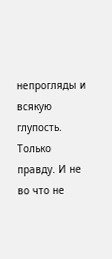непрогляды и всякую глупость. Только правду. И не во что не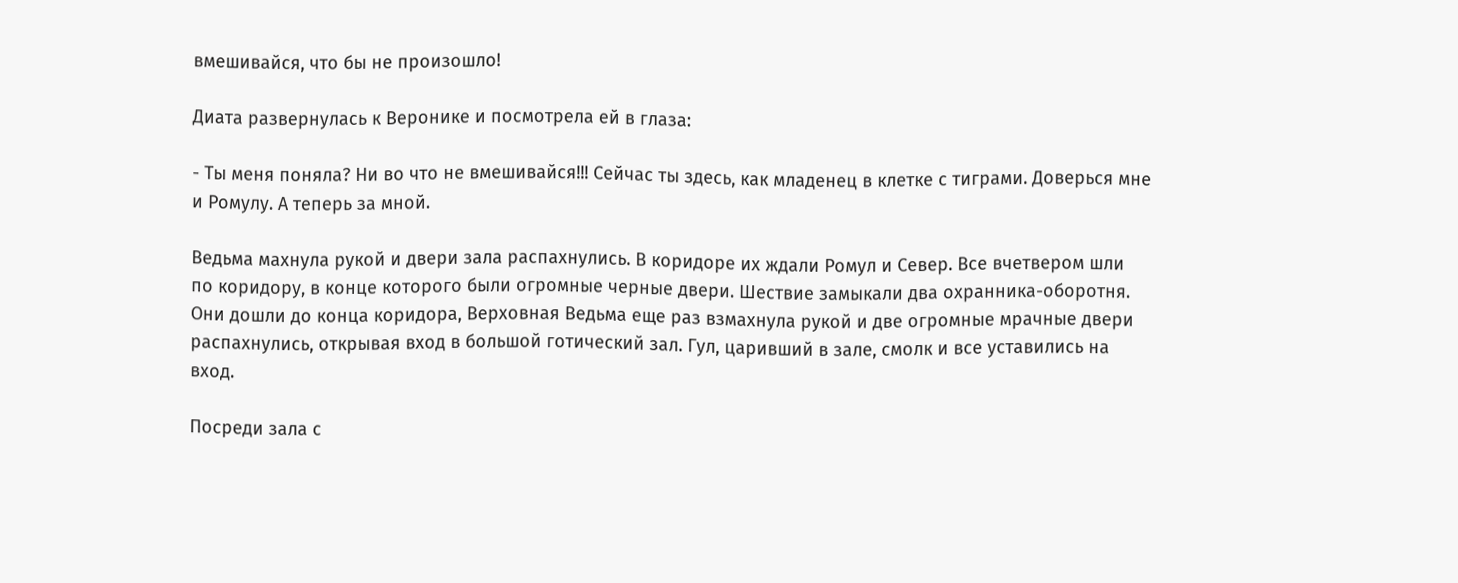вмешивайся, что бы не произошло!

Диата развернулась к Веронике и посмотрела ей в глаза:

- Ты меня поняла? Ни во что не вмешивайся!!! Сейчас ты здесь, как младенец в клетке с тиграми. Доверься мне и Ромулу. А теперь за мной.

Ведьма махнула рукой и двери зала распахнулись. В коридоре их ждали Ромул и Север. Все вчетвером шли по коридору, в конце которого были огромные черные двери. Шествие замыкали два охранника-оборотня. Они дошли до конца коридора, Верховная Ведьма еще раз взмахнула рукой и две огромные мрачные двери распахнулись, открывая вход в большой готический зал. Гул, царивший в зале, смолк и все уставились на вход.

Посреди зала с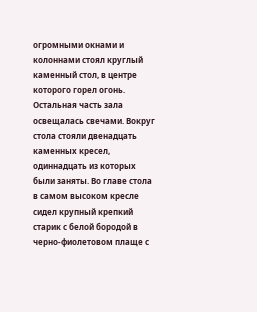огромными окнами и колоннами стоял круглый каменный стол, в центре которого горел огонь. Остальная часть зала освещалась свечами. Вокруг стола стояли двенадцать каменных кресел, одиннадцать из которых были заняты. Во главе стола в самом высоком кресле сидел крупный крепкий старик с белой бородой в черно-фиолетовом плаще с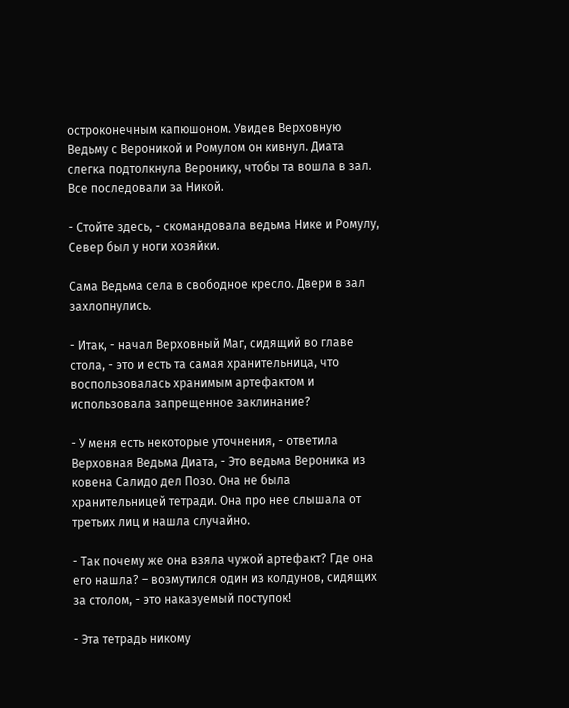остроконечным капюшоном. Увидев Верховную Ведьму с Вероникой и Ромулом он кивнул. Диата слегка подтолкнула Веронику, чтобы та вошла в зал. Все последовали за Никой.

- Стойте здесь, - скомандовала ведьма Нике и Ромулу, Север был у ноги хозяйки.

Сама Ведьма села в свободное кресло. Двери в зал захлопнулись.

- Итак, - начал Верховный Маг, сидящий во главе стола, - это и есть та самая хранительница, что воспользовалась хранимым артефактом и использовала запрещенное заклинание?

- У меня есть некоторые уточнения, - ответила Верховная Ведьма Диата, - Это ведьма Вероника из ковена Салидо дел Позо. Она не была хранительницей тетради. Она про нее слышала от третьих лиц и нашла случайно.

- Так почему же она взяла чужой артефакт? Где она его нашла? – возмутился один из колдунов, сидящих за столом, - это наказуемый поступок!

- Эта тетрадь никому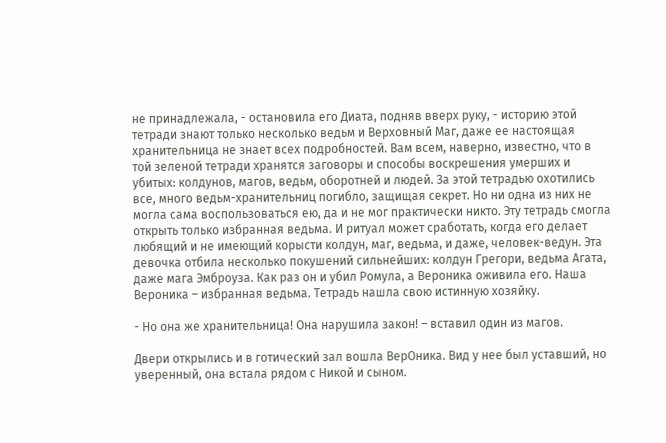не принадлежала, - остановила его Диата, подняв вверх руку, - историю этой тетради знают только несколько ведьм и Верховный Маг, даже ее настоящая хранительница не знает всех подробностей. Вам всем, наверно, известно, что в той зеленой тетради хранятся заговоры и способы воскрешения умерших и убитых: колдунов, магов, ведьм, оборотней и людей. За этой тетрадью охотились все, много ведьм-хранительниц погибло, защищая секрет. Но ни одна из них не могла сама воспользоваться ею, да и не мог практически никто. Эту тетрадь смогла открыть только избранная ведьма. И ритуал может сработать, когда его делает любящий и не имеющий корысти колдун, маг, ведьма, и даже, человек-ведун. Эта девочка отбила несколько покушений сильнейших: колдун Грегори, ведьма Агата, даже мага Эмброуза. Как раз он и убил Ромула, а Вероника оживила его. Наша Вероника – избранная ведьма. Тетрадь нашла свою истинную хозяйку.

- Но она же хранительница! Она нарушила закон! – вставил один из магов.

Двери открылись и в готический зал вошла ВерОника. Вид у нее был уставший, но уверенный, она встала рядом с Никой и сыном.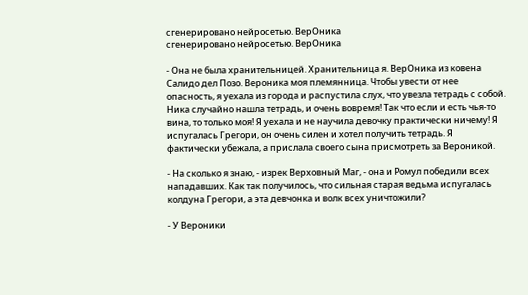сгенерировано нейросетью. ВерОника
сгенерировано нейросетью. ВерОника

- Она не была хранительницей. Хранительница я. ВерОника из ковена Салидо дел Позо. Вероника моя племянница. Чтобы увести от нее опасность, я уехала из города и распустила слух, что увезла тетрадь с собой. Ника случайно нашла тетрадь, и очень вовремя! Так что если и есть чья-то вина, то только моя! Я уехала и не научила девочку практически ничему! Я испугалась Грегори, он очень силен и хотел получить тетрадь. Я фактически убежала, а прислала своего сына присмотреть за Вероникой.

- На сколько я знаю, - изрек Верховный Маг, - она и Ромул победили всех нападавших. Как так получилось, что сильная старая ведьма испугалась колдуна Грегори, а эта девчонка и волк всех уничтожили?

- У Вероники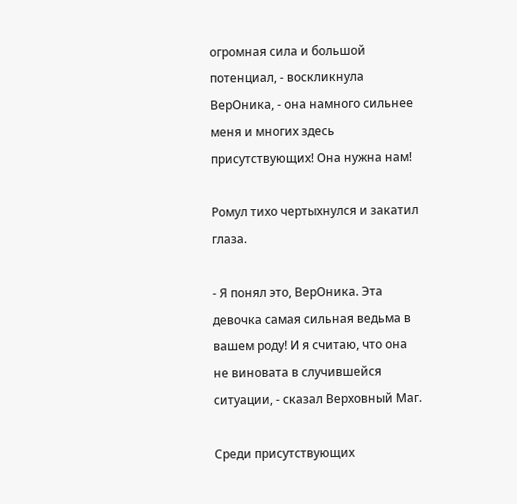огромная сила и большой потенциал, - воскликнула ВерОника, - она намного сильнее меня и многих здесь присутствующих! Она нужна нам!

Ромул тихо чертыхнулся и закатил глаза.

- Я понял это, ВерОника. Эта девочка самая сильная ведьма в вашем роду! И я считаю, что она не виновата в случившейся ситуации, - сказал Верховный Маг.

Среди присутствующих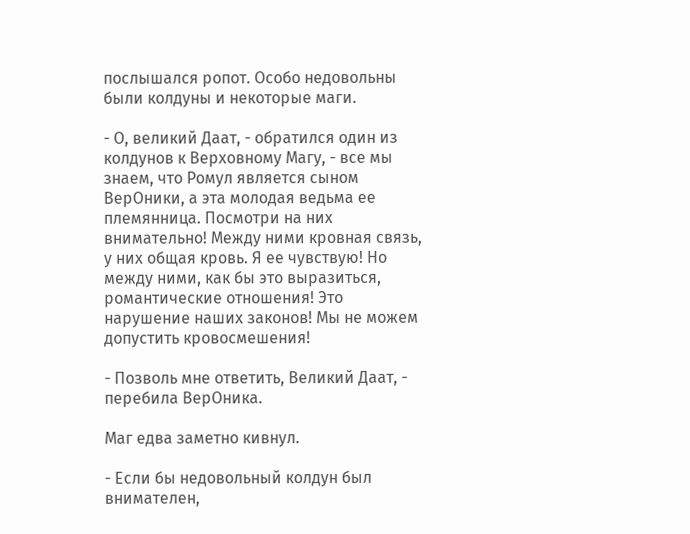послышался ропот. Особо недовольны были колдуны и некоторые маги.

- О, великий Даат, - обратился один из колдунов к Верховному Магу, - все мы знаем, что Ромул является сыном ВерОники, а эта молодая ведьма ее племянница. Посмотри на них внимательно! Между ними кровная связь, у них общая кровь. Я ее чувствую! Но между ними, как бы это выразиться, романтические отношения! Это нарушение наших законов! Мы не можем допустить кровосмешения!

- Позволь мне ответить, Великий Даат, - перебила ВерОника.

Маг едва заметно кивнул.

- Если бы недовольный колдун был внимателен,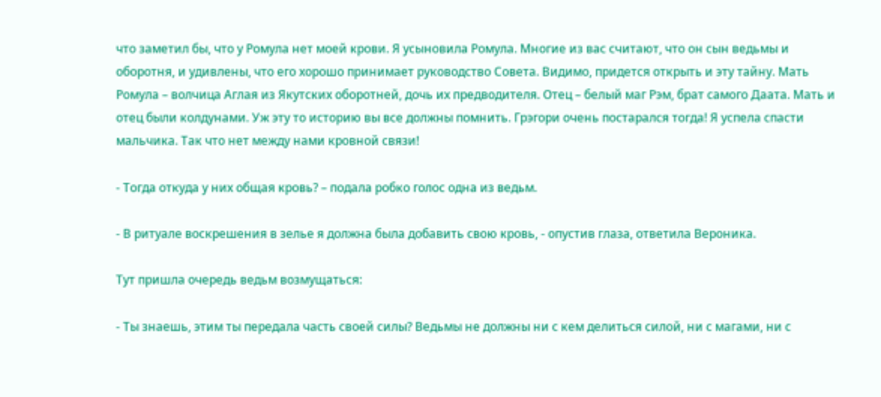что заметил бы, что у Ромула нет моей крови. Я усыновила Ромула. Многие из вас считают, что он сын ведьмы и оборотня, и удивлены, что его хорошо принимает руководство Совета. Видимо, придется открыть и эту тайну. Мать Ромула – волчица Аглая из Якутских оборотней, дочь их предводителя. Отец – белый маг Рэм, брат самого Даата. Мать и отец были колдунами. Уж эту то историю вы все должны помнить. Грэгори очень постарался тогда! Я успела спасти мальчика. Так что нет между нами кровной связи!

- Тогда откуда у них общая кровь? – подала робко голос одна из ведьм.

- В ритуале воскрешения в зелье я должна была добавить свою кровь, - опустив глаза, ответила Вероника.

Тут пришла очередь ведьм возмущаться:

- Ты знаешь, этим ты передала часть своей силы? Ведьмы не должны ни с кем делиться силой, ни с магами, ни с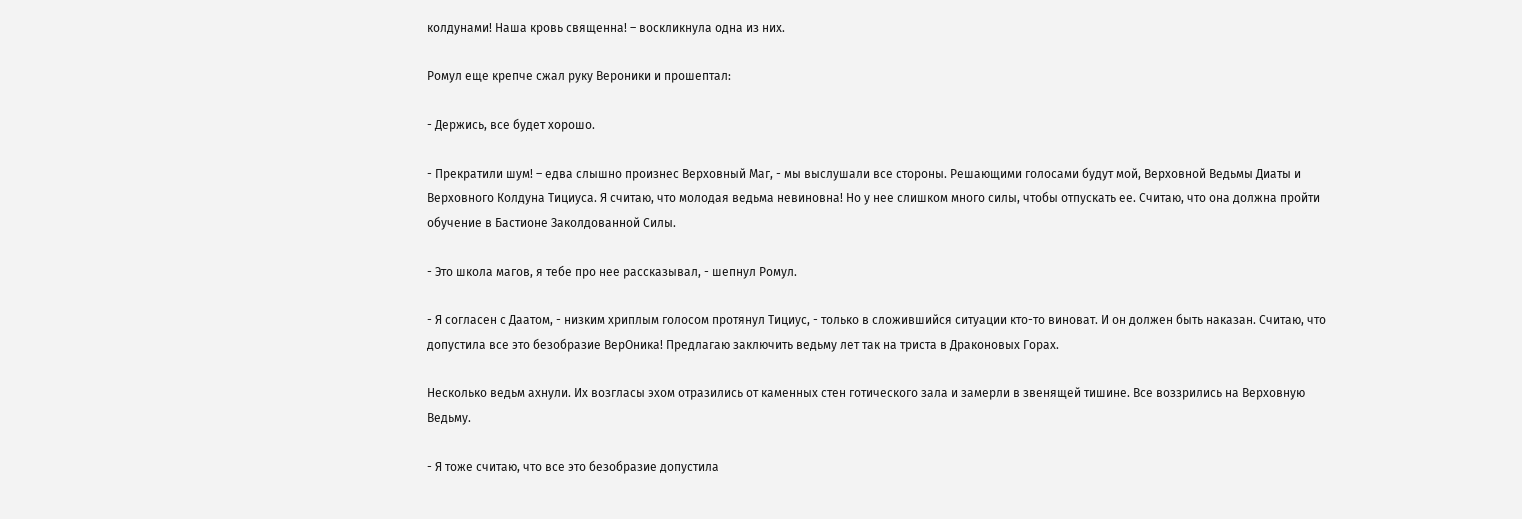колдунами! Наша кровь священна! – воскликнула одна из них.

Ромул еще крепче сжал руку Вероники и прошептал:

- Держись, все будет хорошо.

- Прекратили шум! – едва слышно произнес Верховный Маг, - мы выслушали все стороны. Решающими голосами будут мой, Верховной Ведьмы Диаты и Верховного Колдуна Тициуса. Я считаю, что молодая ведьма невиновна! Но у нее слишком много силы, чтобы отпускать ее. Считаю, что она должна пройти обучение в Бастионе Заколдованной Силы.

- Это школа магов, я тебе про нее рассказывал, - шепнул Ромул.

- Я согласен с Даатом, - низким хриплым голосом протянул Тициус, - только в сложившийся ситуации кто-то виноват. И он должен быть наказан. Считаю, что допустила все это безобразие ВерОника! Предлагаю заключить ведьму лет так на триста в Драконовых Горах.

Несколько ведьм ахнули. Их возгласы эхом отразились от каменных стен готического зала и замерли в звенящей тишине. Все воззрились на Верховную Ведьму.

- Я тоже считаю, что все это безобразие допустила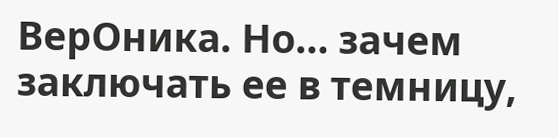ВерОника. Но… зачем заключать ее в темницу,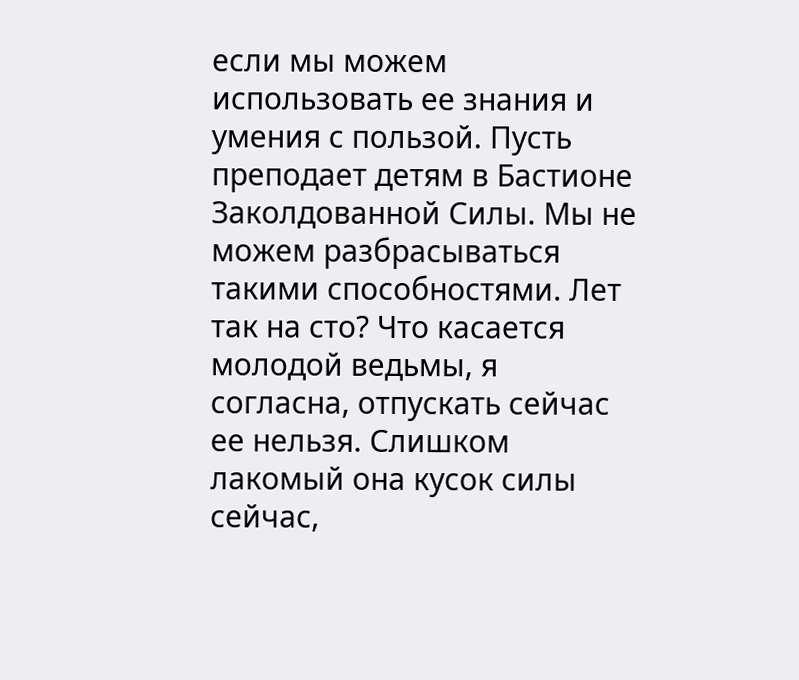если мы можем использовать ее знания и умения с пользой. Пусть преподает детям в Бастионе Заколдованной Силы. Мы не можем разбрасываться такими способностями. Лет так на сто? Что касается молодой ведьмы, я согласна, отпускать сейчас ее нельзя. Слишком лакомый она кусок силы сейчас,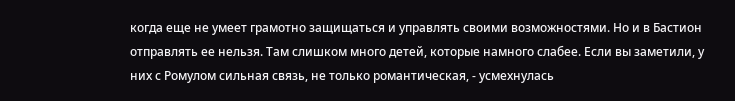когда еще не умеет грамотно защищаться и управлять своими возможностями. Но и в Бастион отправлять ее нельзя. Там слишком много детей, которые намного слабее. Если вы заметили, у них с Ромулом сильная связь, не только романтическая, - усмехнулась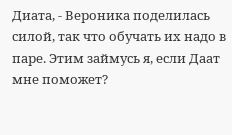Диата, - Вероника поделилась силой, так что обучать их надо в паре. Этим займусь я, если Даат мне поможет?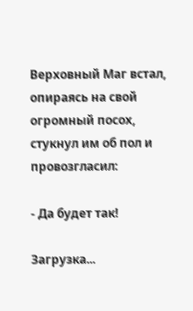Верховный Маг встал, опираясь на свой огромный посох, стукнул им об пол и провозгласил:

- Да будет так!

Загрузка...